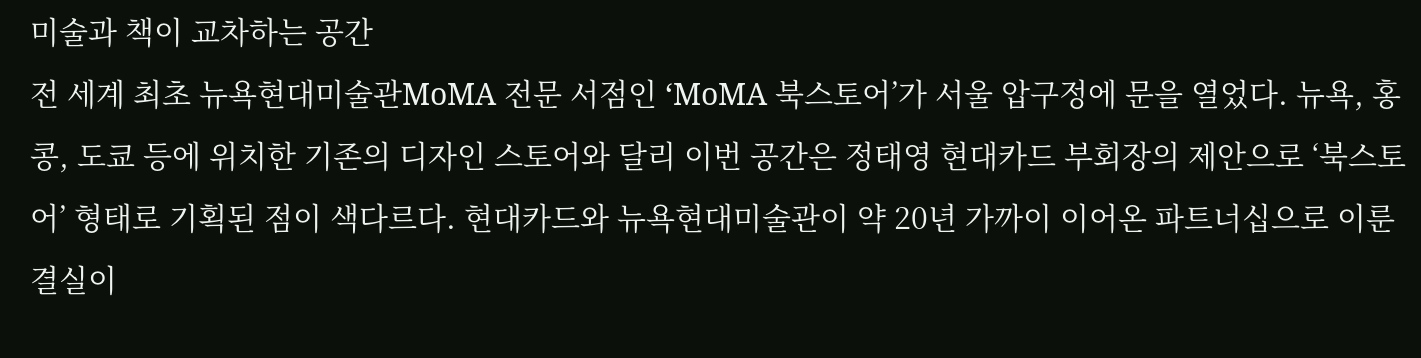미술과 책이 교차하는 공간
전 세계 최초 뉴욕현대미술관MoMA 전문 서점인 ‘MoMA 북스토어’가 서울 압구정에 문을 열었다. 뉴욕, 홍콩, 도쿄 등에 위치한 기존의 디자인 스토어와 달리 이번 공간은 정태영 현대카드 부회장의 제안으로 ‘북스토어’ 형태로 기획된 점이 색다르다. 현대카드와 뉴욕현대미술관이 약 20년 가까이 이어온 파트너십으로 이룬 결실이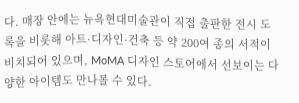다. 매장 안에는 뉴욕현대미술관이 직접 출판한 전시 도록을 비롯해 아트·디자인·건축 등 약 200여 종의 서적이 비치되어 있으며, MoMA 디자인 스토어에서 선보이는 다양한 아이템도 만나볼 수 있다.